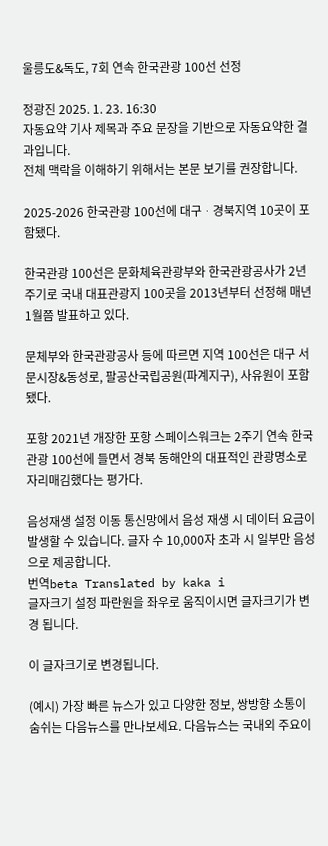울릉도&독도, 7회 연속 한국관광 100선 선정

정광진 2025. 1. 23. 16:30
자동요약 기사 제목과 주요 문장을 기반으로 자동요약한 결과입니다.
전체 맥락을 이해하기 위해서는 본문 보기를 권장합니다.

2025-2026 한국관광 100선에 대구ᆞ경북지역 10곳이 포함됐다.

한국관광 100선은 문화체육관광부와 한국관광공사가 2년 주기로 국내 대표관광지 100곳을 2013년부터 선정해 매년 1월쯤 발표하고 있다.

문체부와 한국관광공사 등에 따르면 지역 100선은 대구 서문시장&동성로, 팔공산국립공원(파계지구), 사유원이 포함됐다.

포항 2021년 개장한 포항 스페이스워크는 2주기 연속 한국관광 100선에 들면서 경북 동해안의 대표적인 관광명소로 자리매김했다는 평가다.

음성재생 설정 이동 통신망에서 음성 재생 시 데이터 요금이 발생할 수 있습니다. 글자 수 10,000자 초과 시 일부만 음성으로 제공합니다.
번역beta Translated by kaka i
글자크기 설정 파란원을 좌우로 움직이시면 글자크기가 변경 됩니다.

이 글자크기로 변경됩니다.

(예시) 가장 빠른 뉴스가 있고 다양한 정보, 쌍방향 소통이 숨쉬는 다음뉴스를 만나보세요. 다음뉴스는 국내외 주요이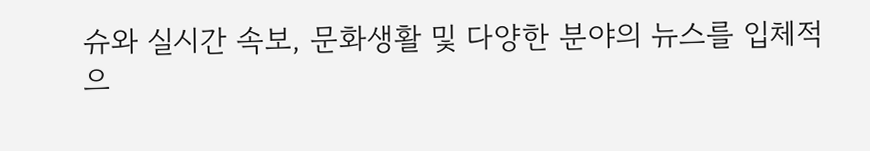슈와 실시간 속보, 문화생활 및 다양한 분야의 뉴스를 입체적으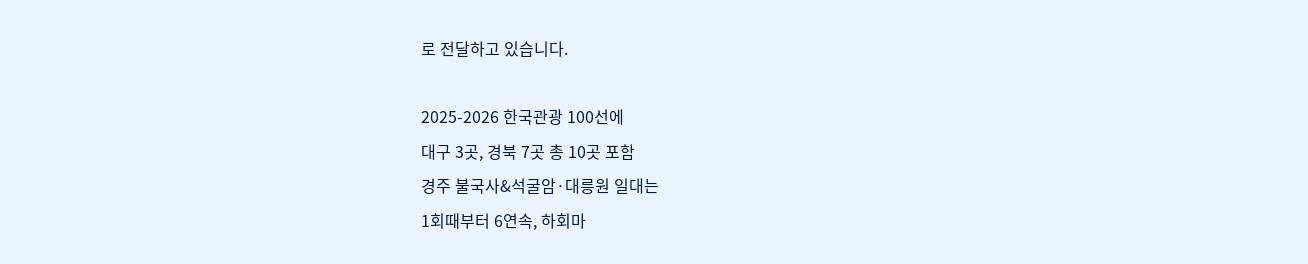로 전달하고 있습니다.

2025-2026 한국관광 100선에
대구 3곳, 경북 7곳 총 10곳 포함
경주 불국사&석굴암·대릉원 일대는
1회때부터 6연속, 하회마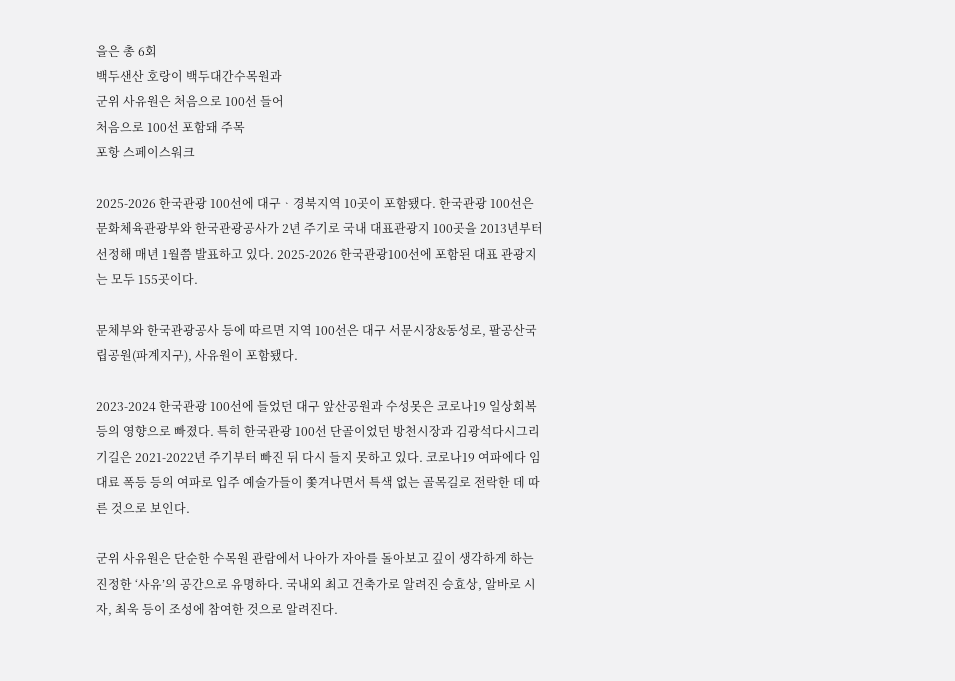을은 총 6회
백두샌산 호랑이 백두대간수목원과
군위 사유원은 처음으로 100선 들어
처음으로 100선 포함돼 주목
포항 스페이스워크

2025-2026 한국관광 100선에 대구ᆞ경북지역 10곳이 포함됐다. 한국관광 100선은 문화체육관광부와 한국관광공사가 2년 주기로 국내 대표관광지 100곳을 2013년부터 선정해 매년 1월쯤 발표하고 있다. 2025-2026 한국관광100선에 포함된 대표 관광지는 모두 155곳이다.

문체부와 한국관광공사 등에 따르면 지역 100선은 대구 서문시장&동성로, 팔공산국립공원(파계지구), 사유원이 포함됐다.

2023-2024 한국관광 100선에 들었던 대구 앞산공원과 수성못은 코로나19 일상회복 등의 영향으로 빠졌다. 특히 한국관광 100선 단골이었던 방천시장과 김광석다시그리기길은 2021-2022년 주기부터 빠진 뒤 다시 들지 못하고 있다. 코로나19 여파에다 임대료 폭등 등의 여파로 입주 예술가들이 쫓겨나면서 특색 없는 골목길로 전락한 데 따른 것으로 보인다.

군위 사유원은 단순한 수목원 관람에서 나아가 자아를 돌아보고 깊이 생각하게 하는 진정한 ‘사유’의 공간으로 유명하다. 국내외 최고 건축가로 알려진 승효상, 알바로 시자, 최욱 등이 조성에 참여한 것으로 알려진다.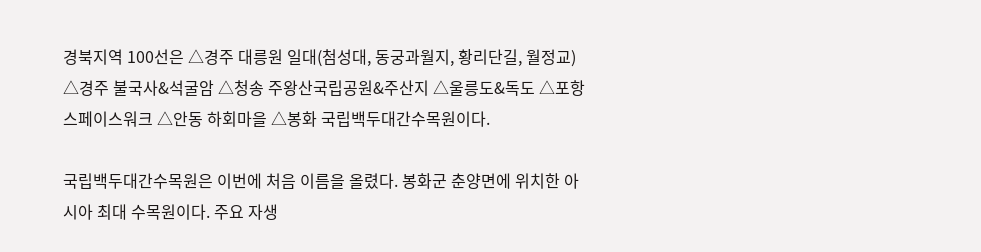경북지역 100선은 △경주 대릉원 일대(첨성대, 동궁과월지, 황리단길, 월정교) △경주 불국사&석굴암 △청송 주왕산국립공원&주산지 △울릉도&독도 △포항 스페이스워크 △안동 하회마을 △봉화 국립백두대간수목원이다.

국립백두대간수목원은 이번에 처음 이름을 올렸다. 봉화군 춘양면에 위치한 아시아 최대 수목원이다. 주요 자생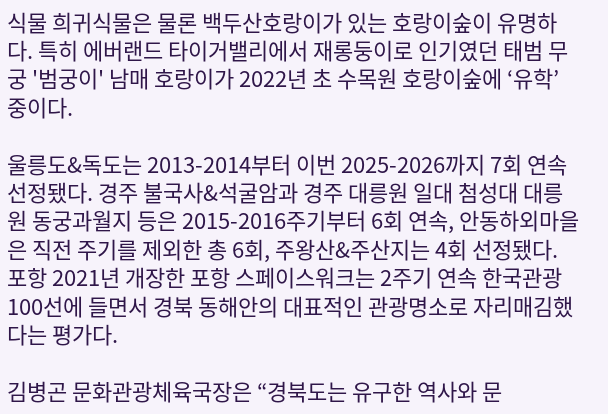식물 희귀식물은 물론 백두산호랑이가 있는 호랑이숲이 유명하다. 특히 에버랜드 타이거밸리에서 재롱둥이로 인기였던 태범 무궁 '범궁이' 남매 호랑이가 2022년 초 수목원 호랑이숲에 ‘유학’ 중이다.

울릉도&독도는 2013-2014부터 이번 2025-2026까지 7회 연속 선정됐다. 경주 불국사&석굴암과 경주 대릉원 일대 첨성대 대릉원 동궁과월지 등은 2015-2016주기부터 6회 연속, 안동하외마을은 직전 주기를 제외한 총 6회, 주왕산&주산지는 4회 선정됐다. 포항 2021년 개장한 포항 스페이스워크는 2주기 연속 한국관광 100선에 들면서 경북 동해안의 대표적인 관광명소로 자리매김했다는 평가다.

김병곤 문화관광체육국장은 “경북도는 유구한 역사와 문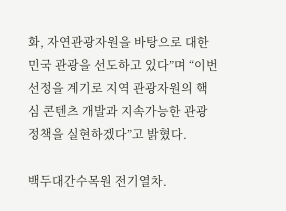화, 자연관광자원을 바탕으로 대한민국 관광을 선도하고 있다”며 “이번 선정을 계기로 지역 관광자원의 핵심 콘텐츠 개발과 지속가능한 관광정책을 실현하겠다”고 밝혔다.

백두대간수목원 전기열차.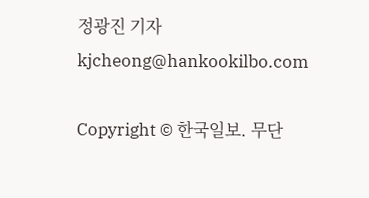정광진 기자 kjcheong@hankookilbo.com

Copyright © 한국일보. 무단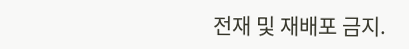전재 및 재배포 금지.